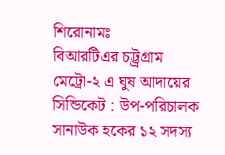শিরোনামঃ
বিআরটিএর চট্ট্রগ্রাম মেট্রো-২ এ ঘুষ আদায়ের সিন্ডিকেট : উপ-পরিচালক সানাউক হকের ১২ সদস্য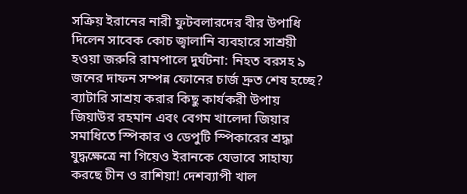সক্রিয় ইরানের নারী ফুটবলারদের বীর উপাধি দিলেন সাবেক কোচ জ্বালানি ব্যবহারে সাশ্রয়ী হওয়া জরুরি রামপালে দুর্ঘটনা: নিহত বরসহ ৯ জনের দাফন সম্পন্ন ফোনের চার্জ দ্রুত শেষ হচ্ছে? ব্যাটারি সাশ্রয় করার কিছু কার্যকরী উপায় জিয়াউর রহমান এবং বেগম খালেদা জিয়ার সমাধিতে স্পিকার ও ডেপুটি স্পিকারের শ্রদ্ধা  যুদ্ধক্ষেত্রে না গিয়েও ইরানকে যেভাবে সাহায্য করছে চীন ও রাশিয়া! দেশব্যাপী খাল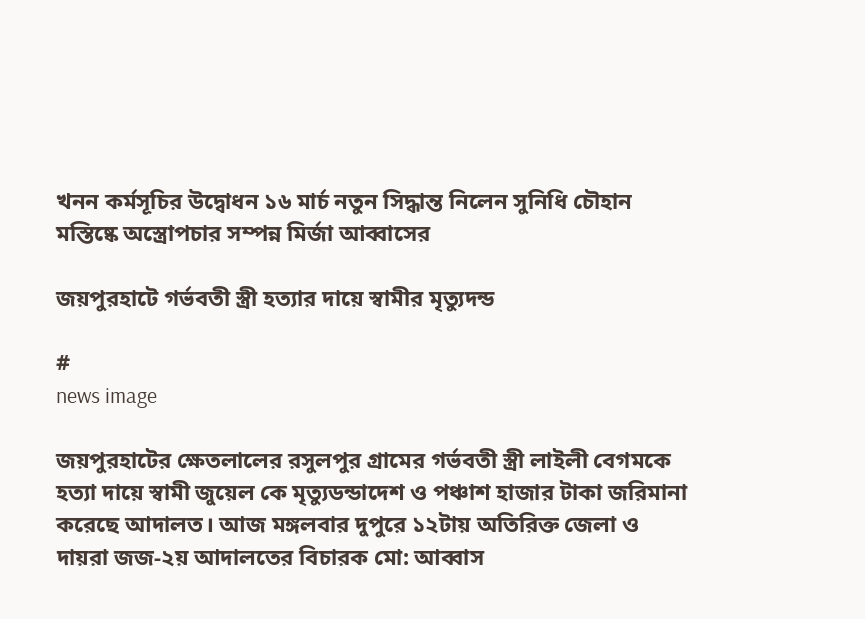খনন কর্মসূচির উদ্বোধন ১৬ মার্চ নতুন সিদ্ধান্ত নিলেন সুনিধি চৌহান মস্তিষ্কে অস্ত্রোপচার সম্পন্ন মির্জা আব্বাসের

জয়পুরহাটে গর্ভবতী স্ত্রী হত্যার দায়ে স্বামীর মৃত্যুদন্ড

#
news image

জয়পুরহাটের ক্ষেতলালের রসুলপুর গ্রামের গর্ভবতী স্ত্রী লাইলী বেগমকে হত্যা দায়ে স্বামী জুয়েল কে মৃত্যুডন্ডাদেশ ও পঞ্চাশ হাজার টাকা জরিমানা করেছে আদালত। আজ মঙ্গলবার দুপুরে ১২টায় অতিরিক্ত জেলা ও দায়রা জজ-২য় আদালতের বিচারক মো: আব্বাস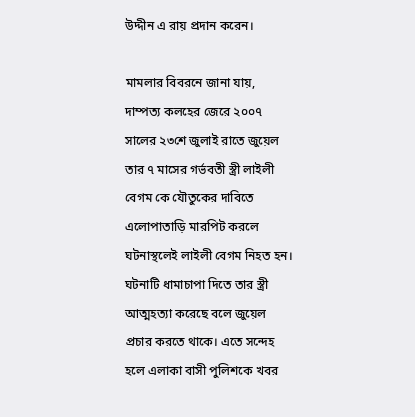উদ্দীন এ রায় প্রদান করেন।

মামলার বিবরনে জানা যায়, দাম্পত্য কলহের জেরে ২০০৭ সালের ২৩শে জুলাই রাতে জুয়েল তার ৭ মাসের গর্ভবতী স্ত্রী লাইলী বেগম কে যৌতুকের দাবিতে এলোপাতাড়ি মারপিট করলে ঘটনাস্থলেই লাইলী বেগম নিহত হন। ঘটনাটি ধামাচাপা দিতে তার স্ত্রী আত্মহত্যা করেছে বলে জুয়েল প্রচার করতে থাকে। এতে সন্দেহ হলে এলাকা বাসী পুলিশকে খবর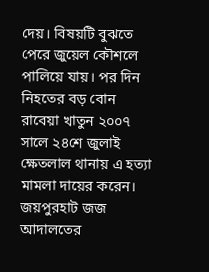দেয়। বিষয়টি বুঝতে পেরে জুয়েল কৌশলে পালিয়ে যায়। পর দিন নিহতের বড় বোন রাবেয়া খাতুন ২০০৭ সালে ২৪শে জুলাই ক্ষেতলাল থানায় এ হত্যা মামলা দায়ের করেন। জয়পুরহাট জজ আদালতের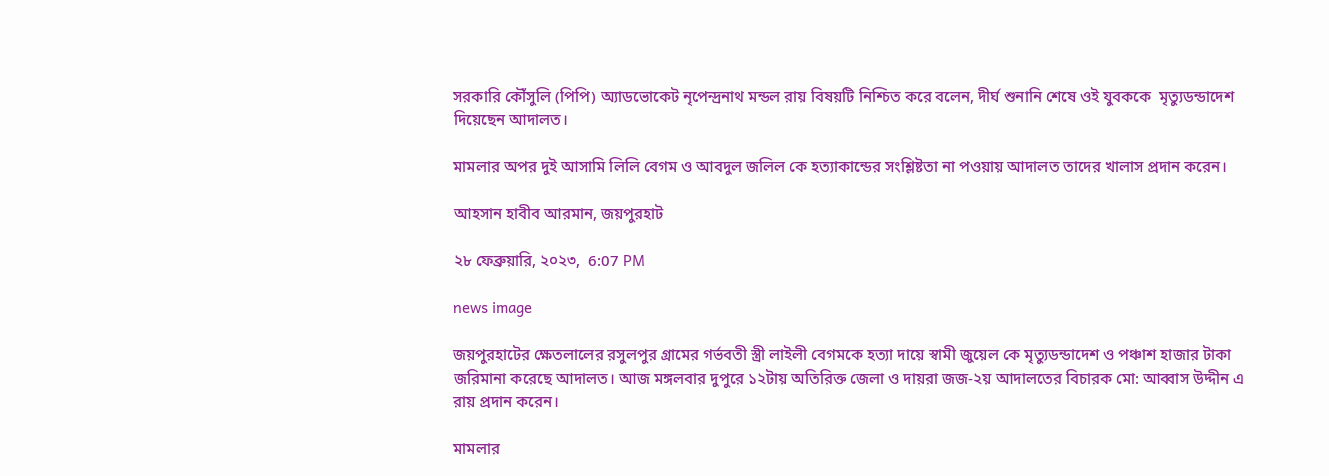সরকারি কৌঁসুলি (পিপি) অ্যাডভোকেট নৃপেন্দ্রনাথ মন্ডল রায় বিষয়টি নিশ্চিত করে বলেন, দীর্ঘ শুনানি শেষে ওই যুবককে  মৃত্যুডন্ডাদেশ দিয়েছেন আদালত।

মামলার অপর দুই আসামি লিলি বেগম ও আবদুল জলিল কে হত্যাকান্ডের সংশ্লিষ্টতা না পওয়ায় আদালত তাদের খালাস প্রদান করেন।

আহসান হাবীব আরমান, জয়পুরহাট

২৮ ফেব্রুয়ারি, ২০২৩,  6:07 PM

news image

জয়পুরহাটের ক্ষেতলালের রসুলপুর গ্রামের গর্ভবতী স্ত্রী লাইলী বেগমকে হত্যা দায়ে স্বামী জুয়েল কে মৃত্যুডন্ডাদেশ ও পঞ্চাশ হাজার টাকা জরিমানা করেছে আদালত। আজ মঙ্গলবার দুপুরে ১২টায় অতিরিক্ত জেলা ও দায়রা জজ-২য় আদালতের বিচারক মো: আব্বাস উদ্দীন এ রায় প্রদান করেন।

মামলার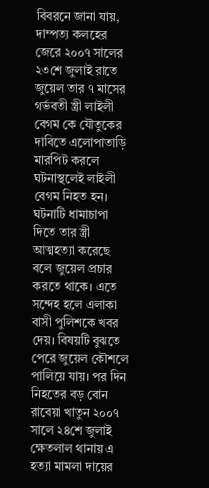বিবরনে জানা যায়, দাম্পত্য কলহের জেরে ২০০৭ সালের ২৩শে জুলাই রাতে জুয়েল তার ৭ মাসের গর্ভবতী স্ত্রী লাইলী বেগম কে যৌতুকের দাবিতে এলোপাতাড়ি মারপিট করলে ঘটনাস্থলেই লাইলী বেগম নিহত হন। ঘটনাটি ধামাচাপা দিতে তার স্ত্রী আত্মহত্যা করেছে বলে জুয়েল প্রচার করতে থাকে। এতে সন্দেহ হলে এলাকা বাসী পুলিশকে খবর দেয়। বিষয়টি বুঝতে পেরে জুয়েল কৌশলে পালিয়ে যায়। পর দিন নিহতের বড় বোন রাবেয়া খাতুন ২০০৭ সালে ২৪শে জুলাই ক্ষেতলাল থানায় এ হত্যা মামলা দায়ের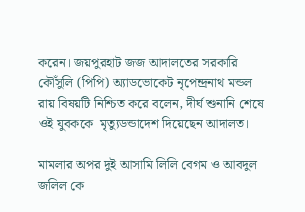করেন। জয়পুরহাট জজ আদালতের সরকারি কৌঁসুলি (পিপি) অ্যাডভোকেট নৃপেন্দ্রনাথ মন্ডল রায় বিষয়টি নিশ্চিত করে বলেন, দীর্ঘ শুনানি শেষে ওই যুবককে  মৃত্যুডন্ডাদেশ দিয়েছেন আদালত।

মামলার অপর দুই আসামি লিলি বেগম ও আবদুল জলিল কে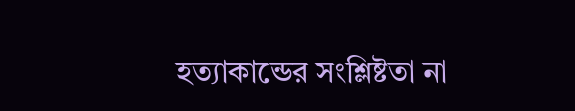হত্যাকান্ডের সংশ্লিষ্টতা না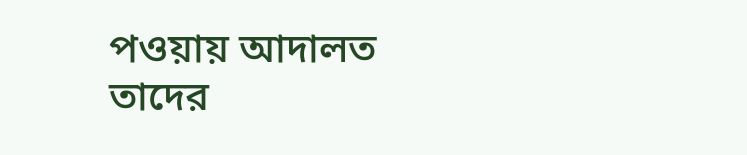পওয়ায় আদালত তাদের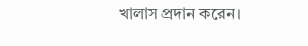খালাস প্রদান করেন।